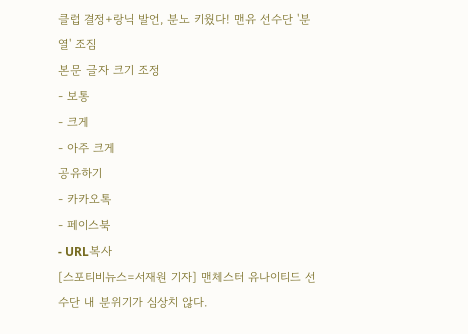클럽 결정+랑닉 발언, 분노 키웠다! 맨유 선수단 '분열' 조짐
본문 글자 크기 조정
- 보통
- 크게
- 아주 크게
공유하기
- 카카오톡
- 페이스북
- URL복사
[스포티비뉴스=서재원 기자] 맨체스터 유나이티드 선수단 내 분위기가 심상치 않다.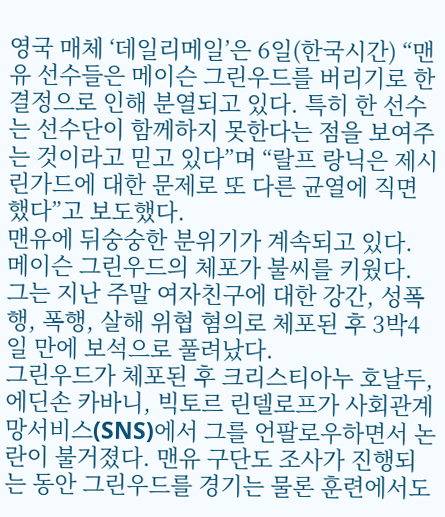영국 매체 ‘데일리메일’은 6일(한국시간) “맨유 선수들은 메이슨 그린우드를 버리기로 한 결정으로 인해 분열되고 있다. 특히 한 선수는 선수단이 함께하지 못한다는 점을 보여주는 것이라고 믿고 있다”며 “랄프 랑닉은 제시 린가드에 대한 문제로 또 다른 균열에 직면했다”고 보도했다.
맨유에 뒤숭숭한 분위기가 계속되고 있다. 메이슨 그린우드의 체포가 불씨를 키웠다. 그는 지난 주말 여자친구에 대한 강간, 성폭행, 폭행, 살해 위협 혐의로 체포된 후 3박4일 만에 보석으로 풀려났다.
그린우드가 체포된 후 크리스티아누 호날두, 에딘손 카바니, 빅토르 린델로프가 사회관계망서비스(SNS)에서 그를 언팔로우하면서 논란이 불거졌다. 맨유 구단도 조사가 진행되는 동안 그린우드를 경기는 물론 훈련에서도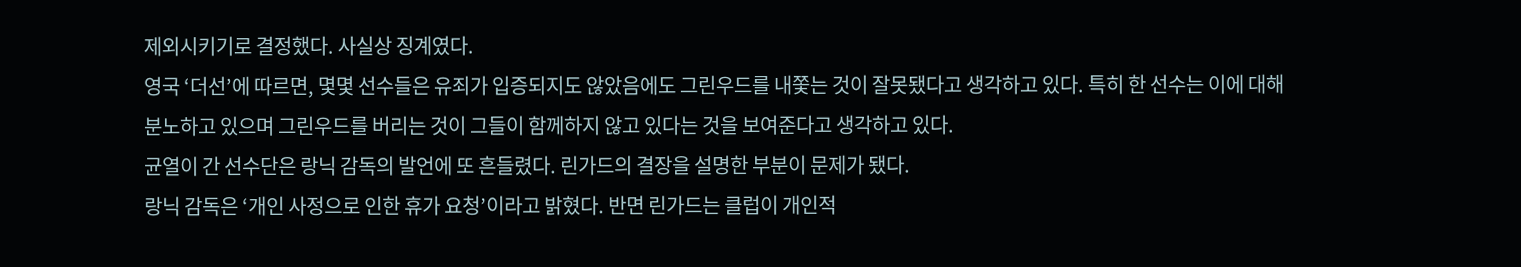제외시키기로 결정했다. 사실상 징계였다.
영국 ‘더선’에 따르면, 몇몇 선수들은 유죄가 입증되지도 않았음에도 그린우드를 내쫓는 것이 잘못됐다고 생각하고 있다. 특히 한 선수는 이에 대해 분노하고 있으며 그린우드를 버리는 것이 그들이 함께하지 않고 있다는 것을 보여준다고 생각하고 있다.
균열이 간 선수단은 랑닉 감독의 발언에 또 흔들렸다. 린가드의 결장을 설명한 부분이 문제가 됐다.
랑닉 감독은 ‘개인 사정으로 인한 휴가 요청’이라고 밝혔다. 반면 린가드는 클럽이 개인적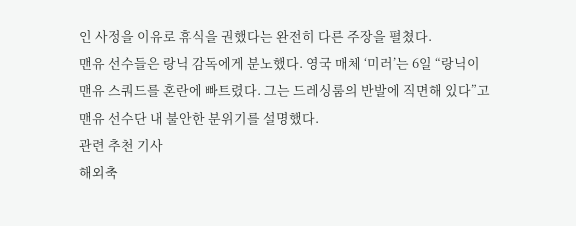인 사정을 이유로 휴식을 권했다는 완전히 다른 주장을 펼쳤다.
맨유 선수들은 랑닉 감독에게 분노했다. 영국 매체 ‘미러’는 6일 “랑닉이 맨유 스쿼드를 혼란에 빠트렸다. 그는 드레싱룸의 반발에 직면해 있다”고 맨유 선수단 내 불안한 분위기를 설명했다.
관련 추천 기사
해외축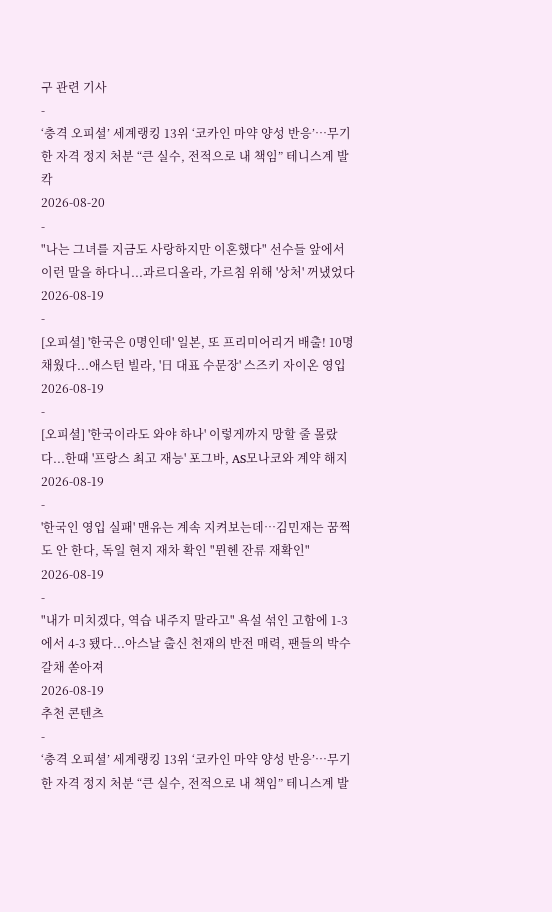구 관련 기사
-
‘충격 오피셜’ 세계랭킹 13위 ‘코카인 마약 양성 반응’…무기한 자격 정지 처분 “큰 실수, 전적으로 내 책임” 테니스계 발칵
2026-08-20
-
"나는 그녀를 지금도 사랑하지만 이혼했다" 선수들 앞에서 이런 말을 하다니...과르디올라, 가르침 위해 '상처' 꺼냈었다
2026-08-19
-
[오피셜] '한국은 0명인데' 일본, 또 프리미어리거 배출! 10명 채웠다...애스턴 빌라, '日 대표 수문장' 스즈키 자이온 영입
2026-08-19
-
[오피셜] '한국이라도 와야 하나' 이렇게까지 망할 줄 몰랐다...한때 '프랑스 최고 재능' 포그바, AS모나코와 계약 해지
2026-08-19
-
'한국인 영입 실패' 맨유는 계속 지켜보는데…김민재는 꿈쩍도 안 한다, 독일 현지 재차 확인 "뮌헨 잔류 재확인"
2026-08-19
-
"내가 미치겠다, 역습 내주지 말라고" 욕설 섞인 고함에 1-3에서 4-3 됐다...아스날 출신 천재의 반전 매력, 팬들의 박수 갈채 쏟아져
2026-08-19
추천 콘텐츠
-
‘충격 오피셜’ 세계랭킹 13위 ‘코카인 마약 양성 반응’…무기한 자격 정지 처분 “큰 실수, 전적으로 내 책임” 테니스계 발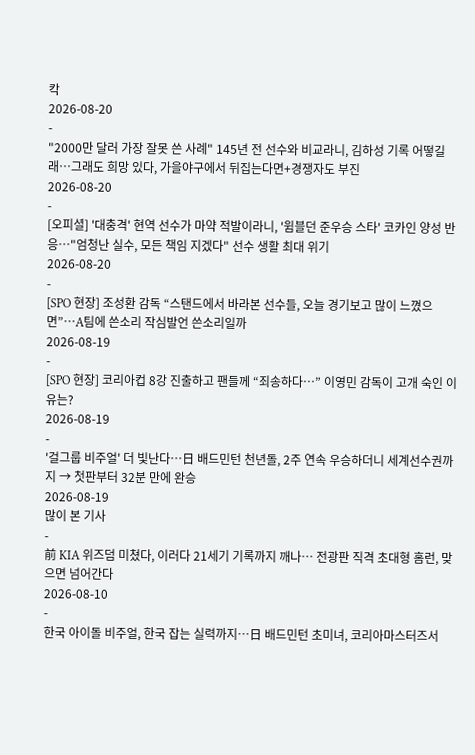칵
2026-08-20
-
"2000만 달러 가장 잘못 쓴 사례" 145년 전 선수와 비교라니, 김하성 기록 어떻길래…그래도 희망 있다, 가을야구에서 뒤집는다면+경쟁자도 부진
2026-08-20
-
[오피셜] '대충격' 현역 선수가 마약 적발이라니, '윔블던 준우승 스타' 코카인 양성 반응…"엄청난 실수, 모든 책임 지겠다" 선수 생활 최대 위기
2026-08-20
-
[SPO 현장] 조성환 감독 “스탠드에서 바라본 선수들, 오늘 경기보고 많이 느꼈으면”…A팀에 쓴소리 작심발언 쓴소리일까
2026-08-19
-
[SPO 현장] 코리아컵 8강 진출하고 팬들께 “죄송하다…” 이영민 감독이 고개 숙인 이유는?
2026-08-19
-
'걸그룹 비주얼' 더 빛난다…日 배드민턴 천년돌, 2주 연속 우승하더니 세계선수권까지 → 첫판부터 32분 만에 완승
2026-08-19
많이 본 기사
-
前 KIA 위즈덤 미쳤다, 이러다 21세기 기록까지 깨나… 전광판 직격 초대형 홈런, 맞으면 넘어간다
2026-08-10
-
한국 아이돌 비주얼, 한국 잡는 실력까지…日 배드민턴 초미녀, 코리아마스터즈서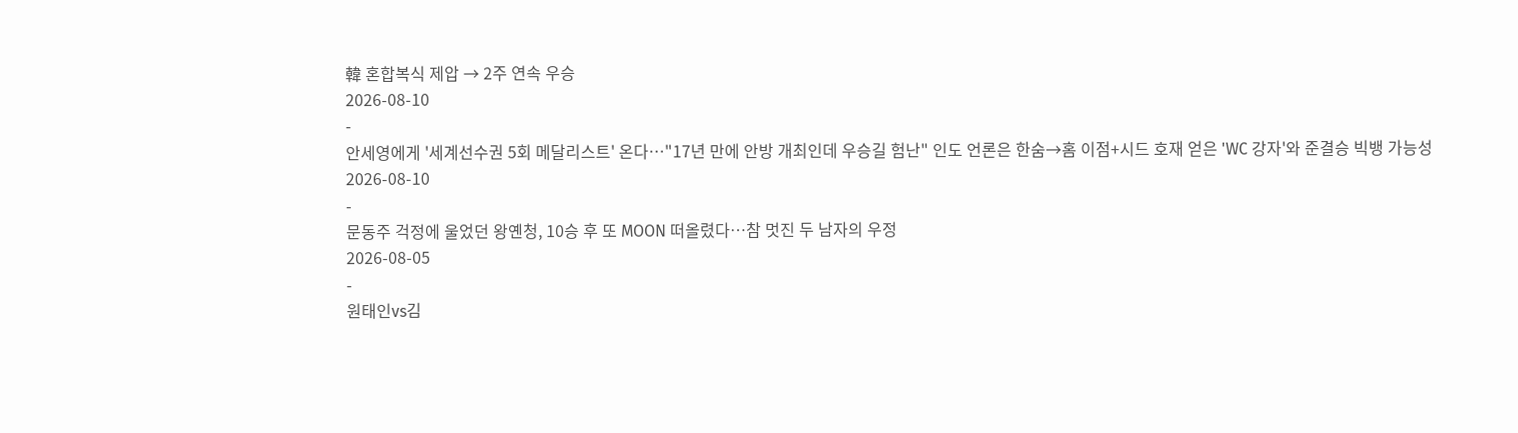韓 혼합복식 제압 → 2주 연속 우승
2026-08-10
-
안세영에게 '세계선수권 5회 메달리스트' 온다…"17년 만에 안방 개최인데 우승길 험난" 인도 언론은 한숨→홈 이점+시드 호재 얻은 'WC 강자'와 준결승 빅뱅 가능성
2026-08-10
-
문동주 걱정에 울었던 왕옌청, 10승 후 또 MOON 떠올렸다…참 멋진 두 남자의 우정
2026-08-05
-
원태인vs김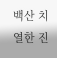백산 치열한 진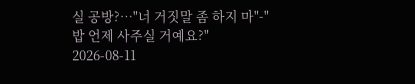실 공방?…"너 거짓말 좀 하지 마"-"밥 언제 사주실 거예요?"
2026-08-11